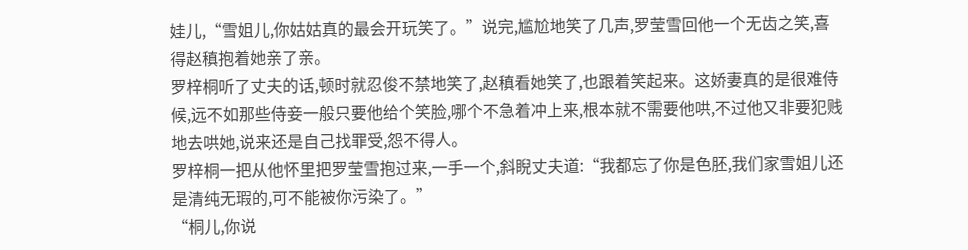娃儿,“雪姐儿,你姑姑真的最会开玩笑了。”说完,尴尬地笑了几声,罗莹雪回他一个无齿之笑,喜得赵稹抱着她亲了亲。
罗梓桐听了丈夫的话,顿时就忍俊不禁地笑了,赵稹看她笑了,也跟着笑起来。这娇妻真的是很难侍候,远不如那些侍妾一般只要他给个笑脸,哪个不急着冲上来,根本就不需要他哄,不过他又非要犯贱地去哄她,说来还是自己找罪受,怨不得人。
罗梓桐一把从他怀里把罗莹雪抱过来,一手一个,斜睨丈夫道:“我都忘了你是色胚,我们家雪姐儿还是清纯无瑕的,可不能被你污染了。”
“桐儿,你说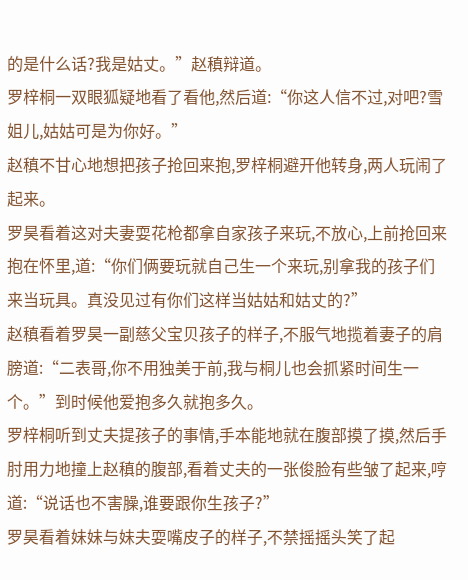的是什么话?我是姑丈。”赵稹辩道。
罗梓桐一双眼狐疑地看了看他,然后道:“你这人信不过,对吧?雪姐儿,姑姑可是为你好。”
赵稹不甘心地想把孩子抢回来抱,罗梓桐避开他转身,两人玩闹了起来。
罗昊看着这对夫妻耍花枪都拿自家孩子来玩,不放心,上前抢回来抱在怀里,道:“你们俩要玩就自己生一个来玩,别拿我的孩子们来当玩具。真没见过有你们这样当姑姑和姑丈的?”
赵稹看着罗昊一副慈父宝贝孩子的样子,不服气地揽着妻子的肩膀道:“二表哥,你不用独美于前,我与桐儿也会抓紧时间生一个。”到时候他爱抱多久就抱多久。
罗梓桐听到丈夫提孩子的事情,手本能地就在腹部摸了摸,然后手肘用力地撞上赵稹的腹部,看着丈夫的一张俊脸有些皱了起来,哼道:“说话也不害臊,谁要跟你生孩子?”
罗昊看着妹妹与妹夫耍嘴皮子的样子,不禁摇摇头笑了起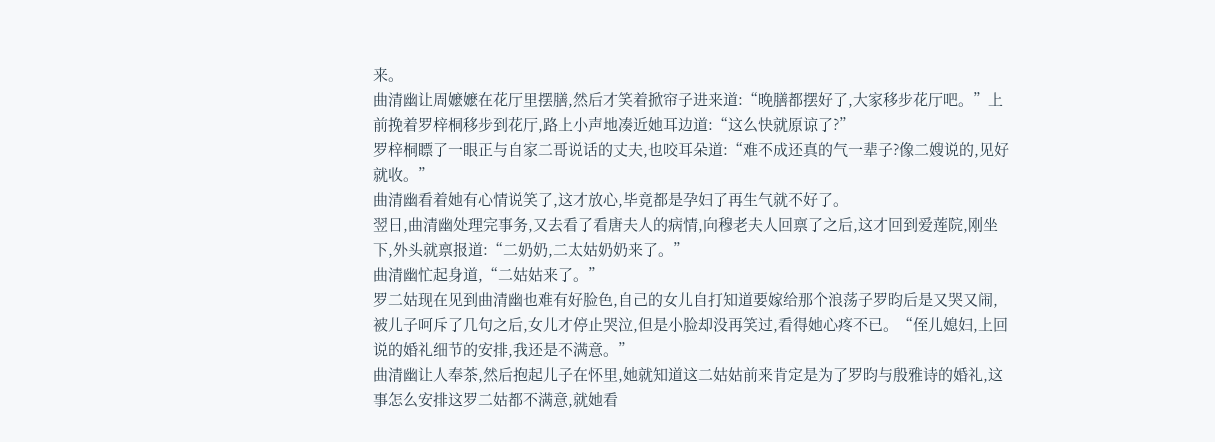来。
曲清幽让周嬷嬷在花厅里摆膳,然后才笑着掀帘子进来道:“晚膳都摆好了,大家移步花厅吧。”上前挽着罗梓桐移步到花厅,路上小声地凑近她耳边道:“这么快就原谅了?”
罗梓桐瞟了一眼正与自家二哥说话的丈夫,也咬耳朵道:“难不成还真的气一辈子?像二嫂说的,见好就收。”
曲清幽看着她有心情说笑了,这才放心,毕竟都是孕妇了再生气就不好了。
翌日,曲清幽处理完事务,又去看了看唐夫人的病情,向穆老夫人回禀了之后,这才回到爱莲院,刚坐下,外头就禀报道:“二奶奶,二太姑奶奶来了。”
曲清幽忙起身道,“二姑姑来了。”
罗二姑现在见到曲清幽也难有好脸色,自己的女儿自打知道要嫁给那个浪荡子罗昀后是又哭又闹,被儿子呵斥了几句之后,女儿才停止哭泣,但是小脸却没再笑过,看得她心疼不已。“侄儿媳妇,上回说的婚礼细节的安排,我还是不满意。”
曲清幽让人奉茶,然后抱起儿子在怀里,她就知道这二姑姑前来肯定是为了罗昀与殷雅诗的婚礼,这事怎么安排这罗二姑都不满意,就她看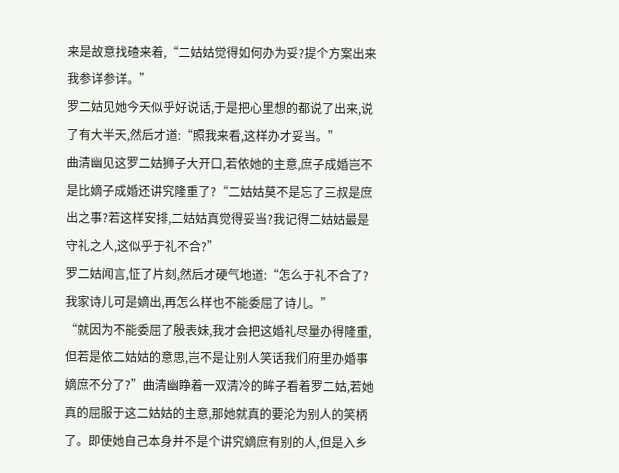来是故意找碴来着,“二姑姑觉得如何办为妥?提个方案出来我参详参详。”
罗二姑见她今天似乎好说话,于是把心里想的都说了出来,说了有大半天,然后才道:“照我来看,这样办才妥当。”
曲清幽见这罗二姑狮子大开口,若依她的主意,庶子成婚岂不是比嫡子成婚还讲究隆重了?“二姑姑莫不是忘了三叔是庶出之事?若这样安排,二姑姑真觉得妥当?我记得二姑姑最是守礼之人,这似乎于礼不合?”
罗二姑闻言,怔了片刻,然后才硬气地道:“怎么于礼不合了?我家诗儿可是嫡出,再怎么样也不能委屈了诗儿。”
“就因为不能委屈了殷表妹,我才会把这婚礼尽量办得隆重,但若是依二姑姑的意思,岂不是让别人笑话我们府里办婚事嫡庶不分了?”曲清幽睁着一双清冷的眸子看着罗二姑,若她真的屈服于这二姑姑的主意,那她就真的要沦为别人的笑柄了。即使她自己本身并不是个讲究嫡庶有别的人,但是入乡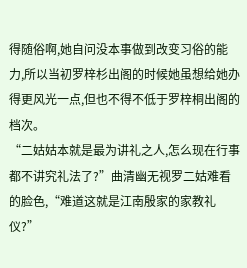得随俗啊,她自问没本事做到改变习俗的能力,所以当初罗梓杉出阁的时候她虽想给她办得更风光一点,但也不得不低于罗梓桐出阁的档次。
“二姑姑本就是最为讲礼之人,怎么现在行事都不讲究礼法了?”曲清幽无视罗二姑难看的脸色,“难道这就是江南殷家的家教礼仪?”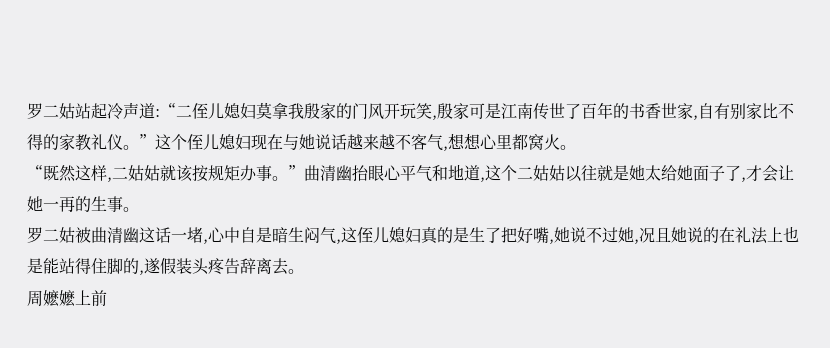罗二姑站起冷声道:“二侄儿媳妇莫拿我殷家的门风开玩笑,殷家可是江南传世了百年的书香世家,自有别家比不得的家教礼仪。”这个侄儿媳妇现在与她说话越来越不客气,想想心里都窝火。
“既然这样,二姑姑就该按规矩办事。”曲清幽抬眼心平气和地道,这个二姑姑以往就是她太给她面子了,才会让她一再的生事。
罗二姑被曲清幽这话一堵,心中自是暗生闷气,这侄儿媳妇真的是生了把好嘴,她说不过她,况且她说的在礼法上也是能站得住脚的,遂假装头疼告辞离去。
周嬷嬷上前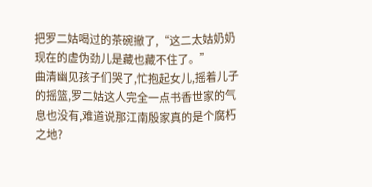把罗二姑喝过的茶碗撤了,“这二太姑奶奶现在的虚伪劲儿是藏也藏不住了。”
曲清幽见孩子们哭了,忙抱起女儿,摇着儿子的摇篮,罗二姑这人完全一点书香世家的气息也没有,难道说那江南殷家真的是个腐朽之地?